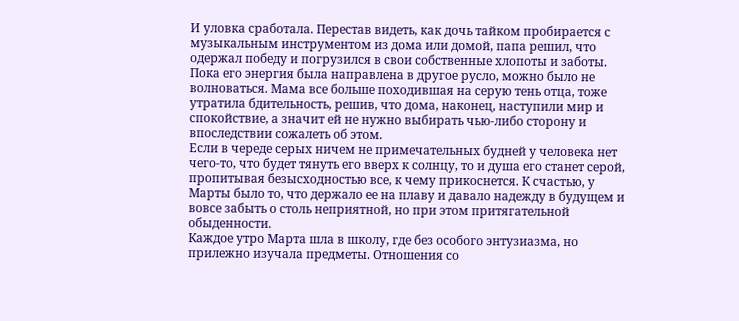И уловка сработала. Перестав видеть, как дочь тайком пробирается с музыкальным инструментом из дома или домой, папа решил, что одержал победу и погрузился в свои собственные хлопоты и заботы. Пока его энергия была направлена в другое русло, можно было не волноваться. Мама все больше походившая на серую тень отца, тоже утратила бдительность, решив, что дома, наконец, наступили мир и спокойствие, а значит ей не нужно выбирать чью-либо сторону и впоследствии сожалеть об этом.
Если в череде серых ничем не примечательных будней у человека нет чего-то, что будет тянуть его вверх к солнцу, то и душа его станет серой, пропитывая безысходностью все, к чему прикоснется. К счастью, у Марты было то, что держало ее на плаву и давало надежду в будущем и вовсе забыть о столь неприятной, но при этом притягательной обыденности.
Каждое утро Марта шла в школу, где без особого энтузиазма, но прилежно изучала предметы. Отношения со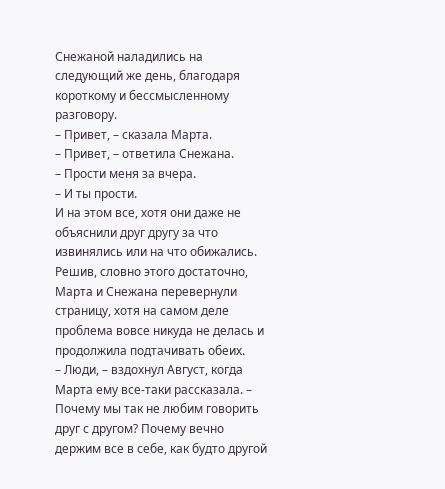Снежаной наладились на следующий же день, благодаря короткому и бессмысленному разговору.
– Привет, – сказала Марта.
– Привет, – ответила Снежана.
– Прости меня за вчера.
– И ты прости.
И на этом все, хотя они даже не объяснили друг другу за что извинялись или на что обижались. Решив, словно этого достаточно, Марта и Снежана перевернули страницу, хотя на самом деле проблема вовсе никуда не делась и продолжила подтачивать обеих.
– Люди, – вздохнул Август, когда Марта ему все-таки рассказала. – Почему мы так не любим говорить друг с другом? Почему вечно держим все в себе, как будто другой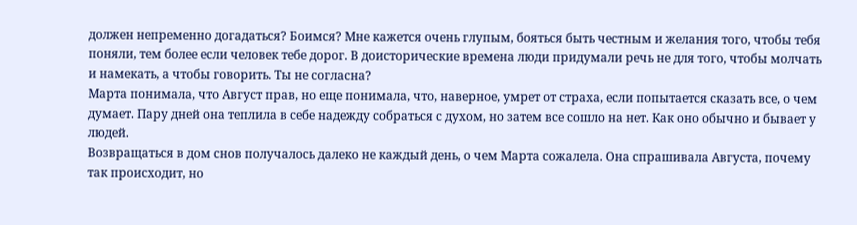должен непременно догадаться? Боимся? Мне кажется очень глупым, бояться быть честным и желания того, чтобы тебя поняли, тем более если человек тебе дорог. В доисторические времена люди придумали речь не для того, чтобы молчать и намекать, а чтобы говорить. Ты не согласна?
Марта понимала, что Август прав, но еще понимала, что, наверное, умрет от страха, если попытается сказать все, о чем думает. Пару дней она теплила в себе надежду собраться с духом, но затем все сошло на нет. Как оно обычно и бывает у людей.
Возвращаться в дом снов получалось далеко не каждый день, о чем Марта сожалела. Она спрашивала Августа, почему так происходит, но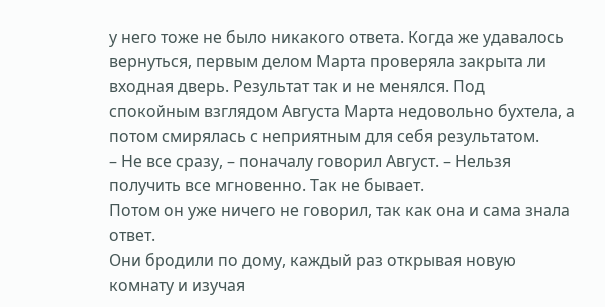у него тоже не было никакого ответа. Когда же удавалось вернуться, первым делом Марта проверяла закрыта ли входная дверь. Результат так и не менялся. Под спокойным взглядом Августа Марта недовольно бухтела, а потом смирялась с неприятным для себя результатом.
– Не все сразу, – поначалу говорил Август. – Нельзя получить все мгновенно. Так не бывает.
Потом он уже ничего не говорил, так как она и сама знала ответ.
Они бродили по дому, каждый раз открывая новую комнату и изучая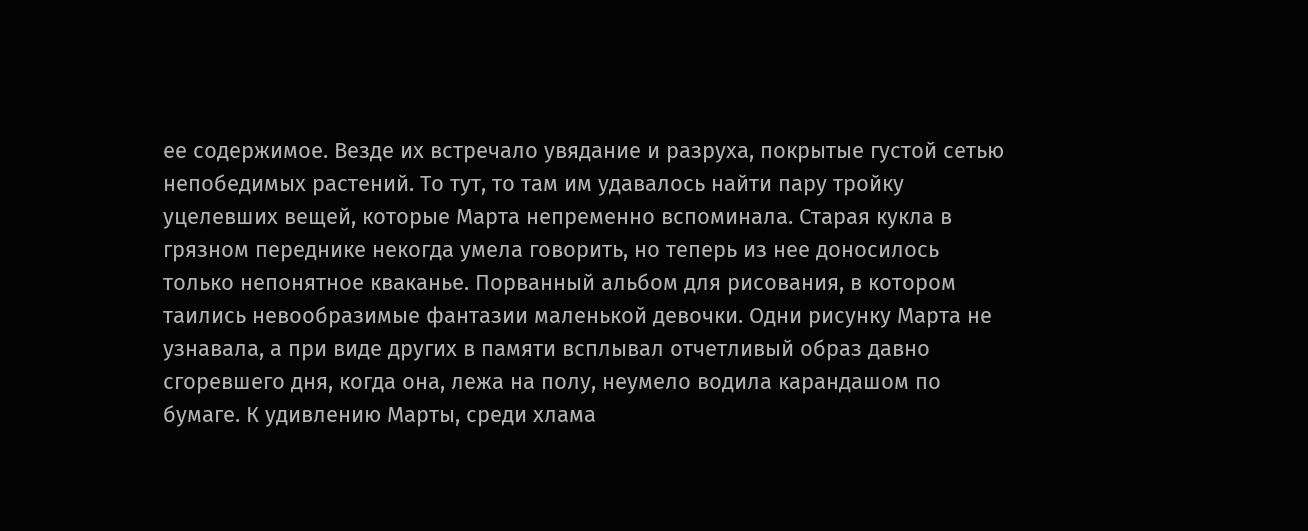ее содержимое. Везде их встречало увядание и разруха, покрытые густой сетью непобедимых растений. То тут, то там им удавалось найти пару тройку уцелевших вещей, которые Марта непременно вспоминала. Старая кукла в грязном переднике некогда умела говорить, но теперь из нее доносилось только непонятное кваканье. Порванный альбом для рисования, в котором таились невообразимые фантазии маленькой девочки. Одни рисунку Марта не узнавала, а при виде других в памяти всплывал отчетливый образ давно сгоревшего дня, когда она, лежа на полу, неумело водила карандашом по бумаге. К удивлению Марты, среди хлама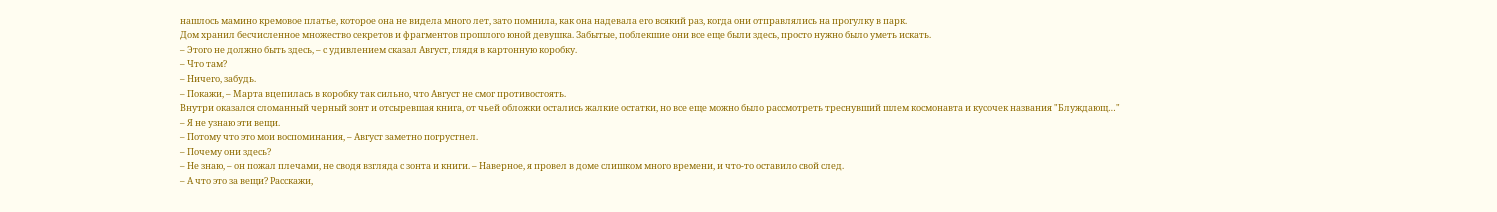нашлось мамино кремовое платье, которое она не видела много лет, зато помнила, как она надевала его всякий раз, когда они отправлялись на прогулку в парк.
Дом хранил бесчисленное множество секретов и фрагментов прошлого юной девушка. Забытые, поблекшие они все еще были здесь, просто нужно было уметь искать.
– Этого не должно быть здесь, – с удивлением сказал Август, глядя в картонную коробку.
– Что там?
– Ничего, забудь.
– Покажи, – Марта вцепилась в коробку так сильно, что Август не смог противостоять.
Внутри оказался сломанный черный зонт и отсыревшая книга, от чьей обложки остались жалкие остатки, но все еще можно было рассмотреть треснувший шлем космонавта и кусочек названия "Блуждающ…"
– Я не узнаю эти вещи.
– Потому что это мои воспоминания, – Август заметно погрустнел.
– Почему они здесь?
– Не знаю, – он пожал плечами, не сводя взгляда с зонта и книги. – Наверное, я провел в доме слишком много времени, и что-то оставило свой след.
– А что это за вещи? Расскажи,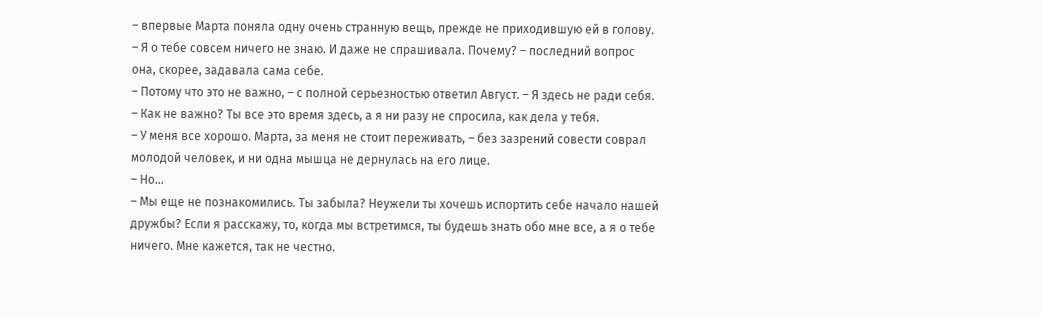– впервые Марта поняла одну очень странную вещь, прежде не приходившую ей в голову. – Я о тебе совсем ничего не знаю. И даже не спрашивала. Почему? – последний вопрос она, скорее, задавала сама себе.
– Потому что это не важно, – с полной серьезностью ответил Август. – Я здесь не ради себя.
– Как не важно? Ты все это время здесь, а я ни разу не спросила, как дела у тебя.
– У меня все хорошо. Марта, за меня не стоит переживать, – без зазрений совести соврал молодой человек, и ни одна мышца не дернулась на его лице.
– Но…
– Мы еще не познакомились. Ты забыла? Неужели ты хочешь испортить себе начало нашей дружбы? Если я расскажу, то, когда мы встретимся, ты будешь знать обо мне все, а я о тебе ничего. Мне кажется, так не честно.